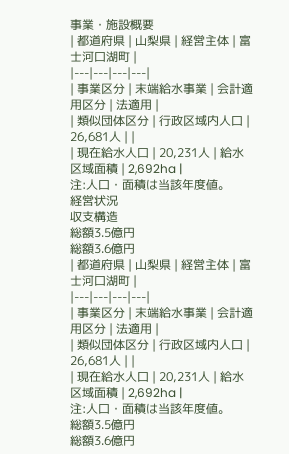事業・施設概要
| 都道府県 | 山梨県 | 経営主体 | 富士河口湖町 |
|---|---|---|---|
| 事業区分 | 末端給水事業 | 会計適用区分 | 法適用 |
| 類似団体区分 | 行政区域内人口 | 26,681人 | |
| 現在給水人口 | 20,231人 | 給水区域面積 | 2,692ha |
注:人口・面積は当該年度値。
経営状況
収支構造
総額3.5億円
総額3.6億円
| 都道府県 | 山梨県 | 経営主体 | 富士河口湖町 |
|---|---|---|---|
| 事業区分 | 末端給水事業 | 会計適用区分 | 法適用 |
| 類似団体区分 | 行政区域内人口 | 26,681人 | |
| 現在給水人口 | 20,231人 | 給水区域面積 | 2,692ha |
注:人口・面積は当該年度値。
総額3.5億円
総額3.6億円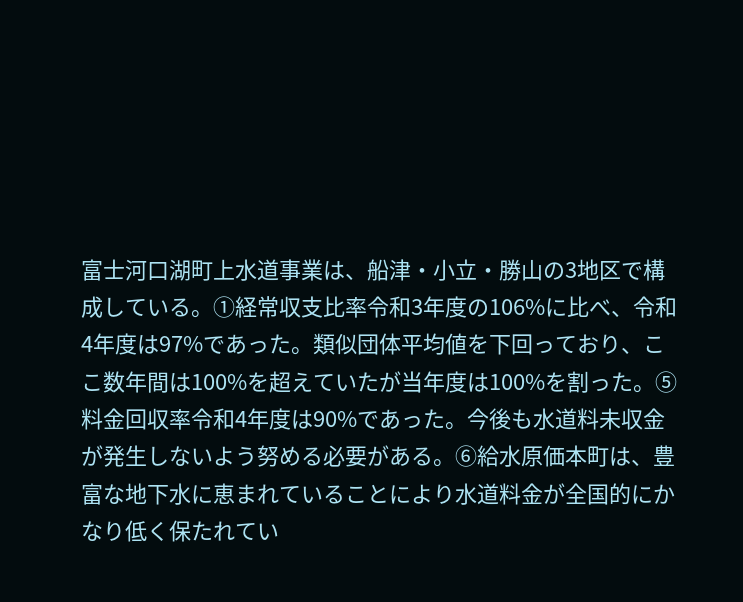富士河口湖町上水道事業は、船津・小立・勝山の3地区で構成している。①経常収支比率令和3年度の106%に比べ、令和4年度は97%であった。類似団体平均値を下回っており、ここ数年間は100%を超えていたが当年度は100%を割った。⑤料金回収率令和4年度は90%であった。今後も水道料未収金が発生しないよう努める必要がある。⑥給水原価本町は、豊富な地下水に恵まれていることにより水道料金が全国的にかなり低く保たれてい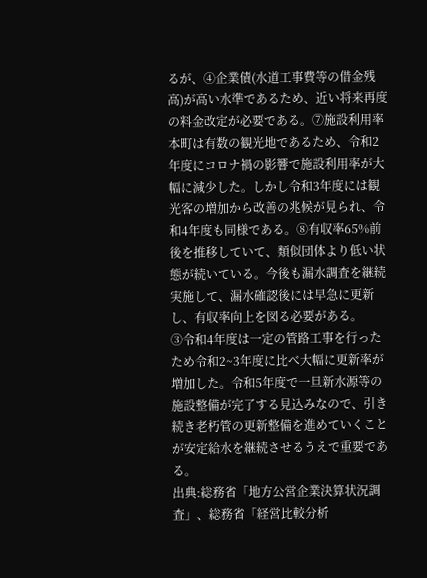るが、④企業債(水道工事費等の借金残高)が高い水準であるため、近い将来再度の料金改定が必要である。⑦施設利用率本町は有数の観光地であるため、令和2年度にコロナ禍の影響で施設利用率が大幅に減少した。しかし令和3年度には観光客の増加から改善の兆候が見られ、令和4年度も同様である。⑧有収率65%前後を推移していて、類似団体より低い状態が続いている。今後も漏水調査を継続実施して、漏水確認後には早急に更新し、有収率向上を図る必要がある。
③令和4年度は一定の管路工事を行ったため令和2~3年度に比べ大幅に更新率が増加した。令和5年度で一旦新水源等の施設整備が完了する見込みなので、引き続き老朽管の更新整備を進めていくことが安定給水を継続させるうえで重要である。
出典:総務省「地方公営企業決算状況調査」、総務省「経営比較分析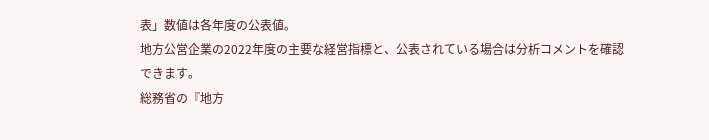表」数値は各年度の公表値。
地方公営企業の2022年度の主要な経営指標と、公表されている場合は分析コメントを確認できます。
総務省の『地方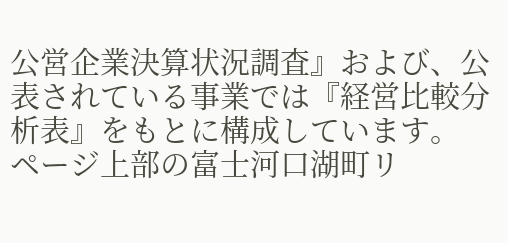公営企業決算状況調査』および、公表されている事業では『経営比較分析表』をもとに構成しています。
ページ上部の富士河口湖町リ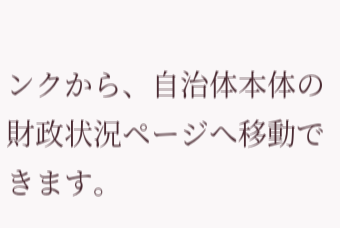ンクから、自治体本体の財政状況ページへ移動できます。